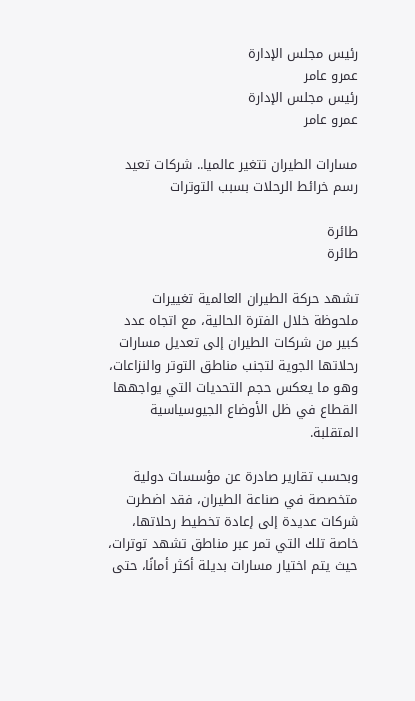رئيس مجلس الإدارة
عمرو عامر
رئيس مجلس الإدارة
عمرو عامر

مسارات الطيران تتغير عالميا.. شركات تعيد رسم خرائط الرحلات بسبب التوترات

طائرة
طائرة

تشهد حركة الطيران العالمية تغييرات ملحوظة خلال الفترة الحالية، مع اتجاه عدد كبير من شركات الطيران إلى تعديل مسارات رحلاتها الجوية لتجنب مناطق التوتر والنزاعات، وهو ما يعكس حجم التحديات التي يواجهها القطاع في ظل الأوضاع الجيوسياسية المتقلبة.

وبحسب تقارير صادرة عن مؤسسات دولية متخصصة في صناعة الطيران، فقد اضطرت شركات عديدة إلى إعادة تخطيط رحلاتها، خاصة تلك التي تمر عبر مناطق تشهد توترات، حيث يتم اختيار مسارات بديلة أكثر أمانًا، حتى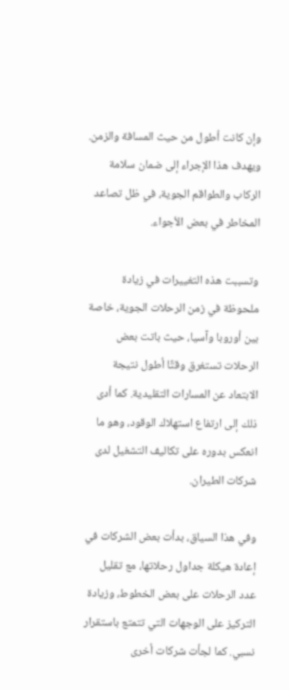وإن كانت أطول من حيث المسافة والزمن. ويهدف هذا الإجراء إلى ضمان سلامة الركاب والطواقم الجوية، في ظل تصاعد المخاطر في بعض الأجواء.

وتسببت هذه التغييرات في زيادة ملحوظة في زمن الرحلات الجوية، خاصة بين أوروبا وآسيا، حيث باتت بعض الرحلات تستغرق وقتًا أطول نتيجة الابتعاد عن المسارات التقليدية. كما أدى ذلك إلى ارتفاع استهلاك الوقود، وهو ما انعكس بدوره على تكاليف التشغيل لدى شركات الطيران.

وفي هذا السياق، بدأت بعض الشركات في إعادة هيكلة جداول رحلاتها، مع تقليل عدد الرحلات على بعض الخطوط، وزيادة التركيز على الوجهات التي تتمتع باستقرار نسبي. كما لجأت شركات أخرى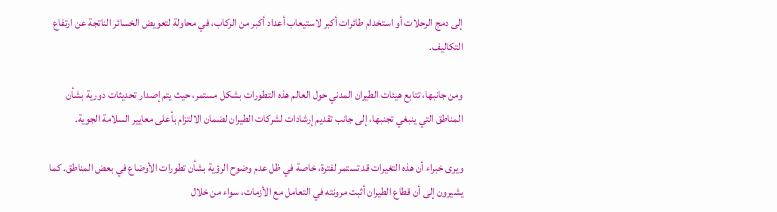إلى دمج الرحلات أو استخدام طائرات أكبر لاستيعاب أعداد أكبر من الركاب، في محاولة لتعويض الخسائر الناتجة عن ارتفاع التكاليف.

ومن جانبها، تتابع هيئات الطيران المدني حول العالم هذه التطورات بشكل مستمر، حيث يتم إصدار تحديثات دورية بشأن المناطق التي ينبغي تجنبها، إلى جانب تقديم إرشادات لشركات الطيران لضمان الالتزام بأعلى معايير السلامة الجوية.

ويرى خبراء أن هذه التغيرات قد تستمر لفترة، خاصة في ظل عدم وضوح الرؤية بشأن تطورات الأوضاع في بعض المناطق. كما يشيرون إلى أن قطاع الطيران أثبت مرونته في التعامل مع الأزمات، سواء من خلال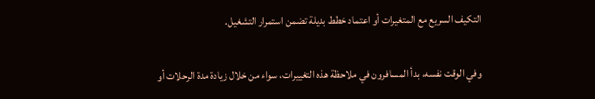التكيف السريع مع المتغيرات أو اعتماد خطط بديلة تضمن استمرار التشغيل.

وفي الوقت نفسه، بدأ المسافرون في ملاحظة هذه التغييرات، سواء من خلال زيادة مدة الرحلات أو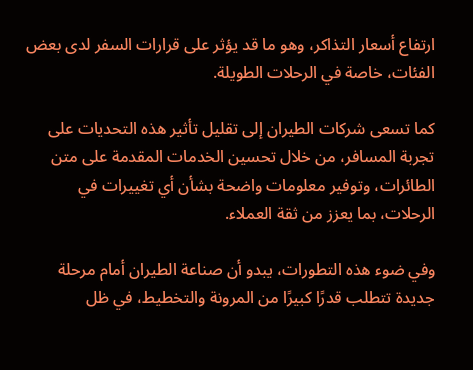ارتفاع أسعار التذاكر، وهو ما قد يؤثر على قرارات السفر لدى بعض الفئات، خاصة في الرحلات الطويلة.

كما تسعى شركات الطيران إلى تقليل تأثير هذه التحديات على تجربة المسافر، من خلال تحسين الخدمات المقدمة على متن الطائرات، وتوفير معلومات واضحة بشأن أي تغييرات في الرحلات، بما يعزز من ثقة العملاء.

وفي ضوء هذه التطورات، يبدو أن صناعة الطيران أمام مرحلة جديدة تتطلب قدرًا كبيرًا من المرونة والتخطيط، في ظل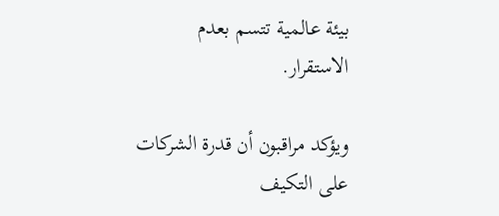بيئة عالمية تتسم بعدم الاستقرار.

ويؤكد مراقبون أن قدرة الشركات على التكيف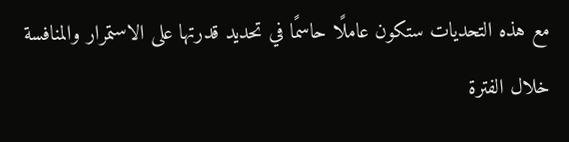مع هذه التحديات ستكون عاملًا حاسمًا في تحديد قدرتها على الاستمرار والمنافسة خلال الفترة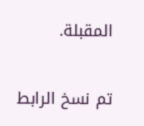المقبلة.

تم نسخ الرابط